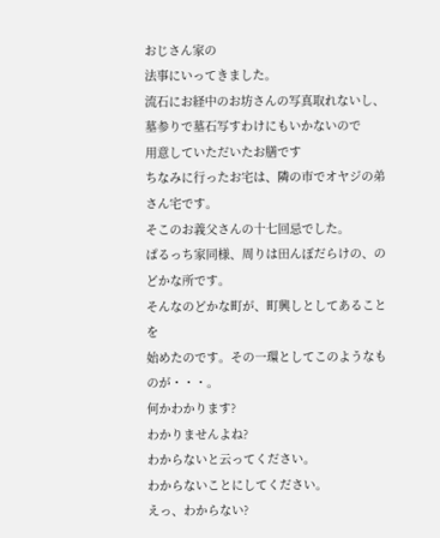おじさん家の
法事にいってきました。
流石にお経中のお坊さんの写真取れないし、
墓参りで墓石写すわけにもいかないので
用意していただいたお膳です
ちなみに行ったお宅は、隣の市でオヤジの弟さん宅です。
そこのお義父さんの十七回忌でした。
ぱるっち家同様、周りは田んぼだらけの、のどかな所です。
そんなのどかな町が、町興しとしてあることを
始めたのです。その一環としてこのようなものが・・・。
何かわかります?
わかりませんよね?
わからないと云ってください。
わからないことにしてください。
えっ、わからない?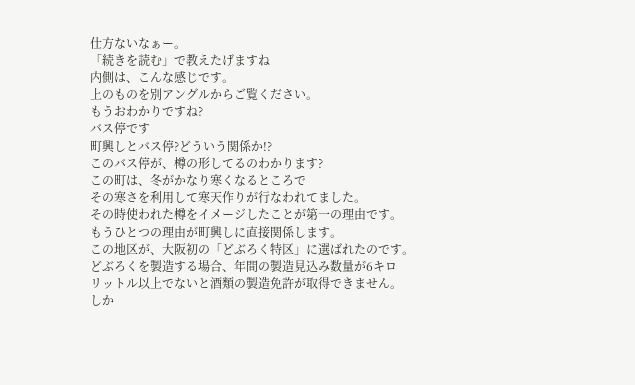仕方ないなぁー。
「続きを読む」で教えたげますね
内側は、こんな感じです。
上のものを別アングルからご覧ください。
もうおわかりですね?
バス停です
町興しとバス停?どういう関係か!?
このバス停が、樽の形してるのわかります?
この町は、冬がかなり寒くなるところで
その寒さを利用して寒天作りが行なわれてました。
その時使われた樽をイメージしたことが第一の理由です。
もうひとつの理由が町興しに直接関係します。
この地区が、大阪初の「どぶろく特区」に選ばれたのです。
どぶろくを製造する場合、年間の製造見込み数量が6キロ
リットル以上でないと酒類の製造免許が取得できません。
しか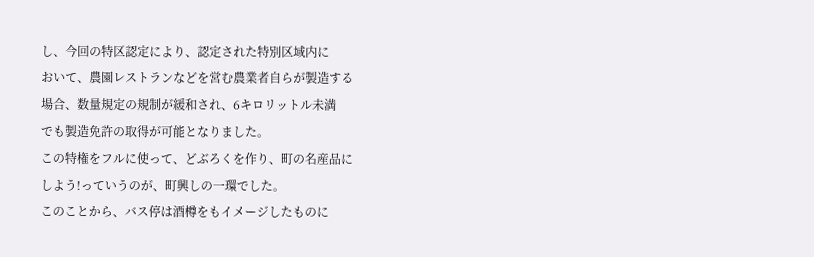し、今回の特区認定により、認定された特別区域内に
おいて、農園レストランなどを営む農業者自らが製造する
場合、数量規定の規制が緩和され、6キロリットル未満
でも製造免許の取得が可能となりました。
この特権をフルに使って、どぶろくを作り、町の名産品に
しよう!っていうのが、町興しの一環でした。
このことから、バス停は酒樽をもイメージしたものに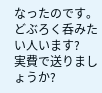なったのです。
どぶろく呑みたい人います?
実費で送りましょうか?